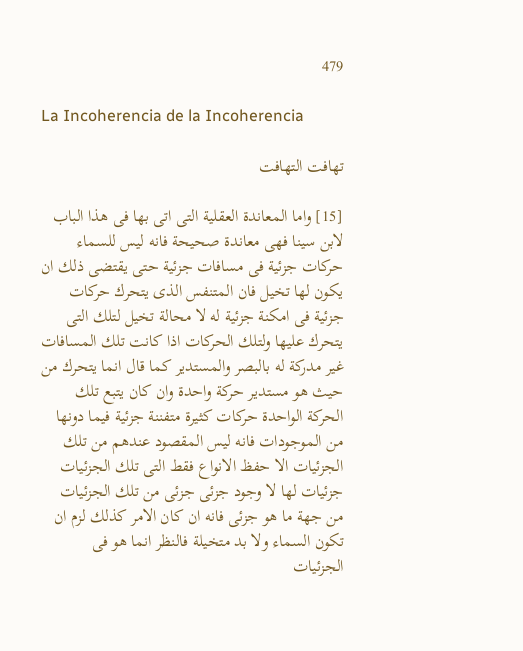479

La Incoherencia de la Incoherencia

تهافت التهافت

[15] واما المعاندة العقلية التى اتى بها فى هذا الباب لابن سينا فهى معاندة صحيحة فانه ليس للسماء حركات جزئية فى مسافات جزئية حتى يقتضى ذلك ان يكون لها تخيل فان المتنفس الذى يتحرك حركات جزئية فى امكنة جزئية له لا محالة تخيل لتلك التى يتحرك عليها ولتلك الحركات اذا كانت تلك المسافات غير مدركة له بالبصر والمستدير كما قال انما يتحرك من حيث هو مستدير حركة واحدة وان كان يتبع تلك الحركة الواحدة حركات كثيرة متفننة جزئية فيما دونها من الموجودات فانه ليس المقصود عندهم من تلك الجزئيات الا حفظ الانواع فقط التى تلك الجزئيات جزئيات لها لا وجود جزئى جزئى من تلك الجزئيات من جهة ما هو جزئى فانه ان كان الامر كذلك لزم ان تكون السماء ولا بد متخيلة فالنظر انما هو فى الجزئيات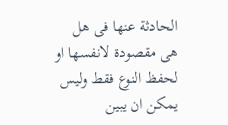الحادثة عنها فى هل هى مقصودة لانفسها او لحفظ النوع فقط وليس يمكن ان يبين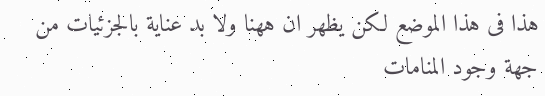هذا فى هذا الموضع لكن يظهر ان ههنا ولا بد عناية بالجزئيات من جهة وجود المنامات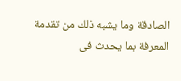الصادقة وما يشبه ذلك من تقدمة المعرفة بما يحدث فى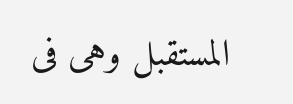المستقبل وهى فى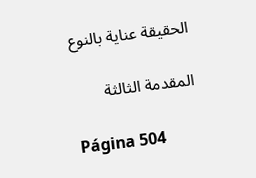الحقيقة عناية بالنوع

المقدمة الثالثة

Página 504